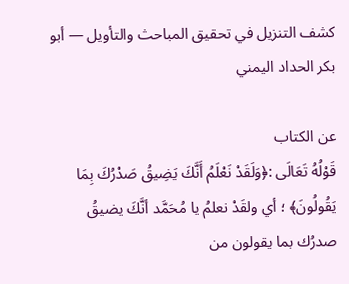كشف التنزيل في تحقيق المباحث والتأويل — أبو بكر الحداد اليمني

عن الكتاب
قَوْلُهُ تَعَالَى :﴿وَلَقَدْ نَعْلَمُ أَنَّكَ يَضِيقُ صَدْرُكَ بِمَا يَقُولُونَ﴾ ؛ أي ولقَدْ نعلمُ يا مُحَمَّد أنَّكَ يضيقُ صدرُك بما يقولون من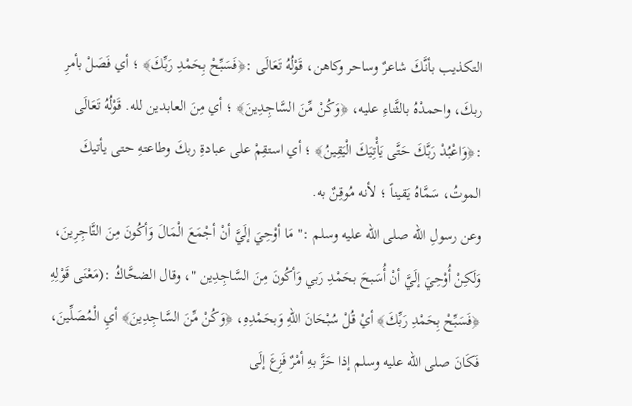التكذيب بأنَّكَ شاعرٌ وساحر وكاهن، قَوْلُهُ تَعَالَى :﴿فَسَبِّحْ بِحَمْدِ رَبِّكَ﴾ ؛ أي فَصَلْ بأمرِ ربكَ، واحمدْهُ بالثَّناءِ عليه، ﴿وَكُنْ مِّنَ السَّاجِدِينَ﴾ ؛ أي مِنَ العابدين لله. قَوْلُهُ تَعَالَى :﴿وَاعْبُدْ رَبَّكَ حَتَّى يَأْتِيَكَ الْيَقِينُ﴾ ؛ أي استقِمْ على عبادةِ ربكَ وطاعتهِ حتى يأتيكَ الموتُ، سَمَّاهُ يَقيناً ؛ لأنه مُوقِنٌ به.
وعن رسولِ الله صلى الله عليه وسلم :" مَا أوْحِيَ إلَيَّ أنْ أجْمَعَ الْمَالَ وَأكُونَ مِنَ التَّاجِرِينَ، وَلَكِنْ أُوْحِيَ إلَيَّ أنْ أُسَبحَ بحَمْدِ رَبي وَأكُونَ مِنَ السَّاجِدِين "، وقال الضحَّاكُ :(مَعْنَى قَوْلِهِ ﴿فَسَبِّحْ بِحَمْدِ رَبِّكَ﴾ أيْ قُلْ سُبْحَانَ اللهِ وَبحَمْدِهِ، ﴿وَكُنْ مِّنَ السَّاجِدِينَ﴾ أيِ الْمُصَلِّينَ، فَكَانَ صلى الله عليه وسلم إذا حَزَّ بهِ أمْرٌ فَزِعَ إلَى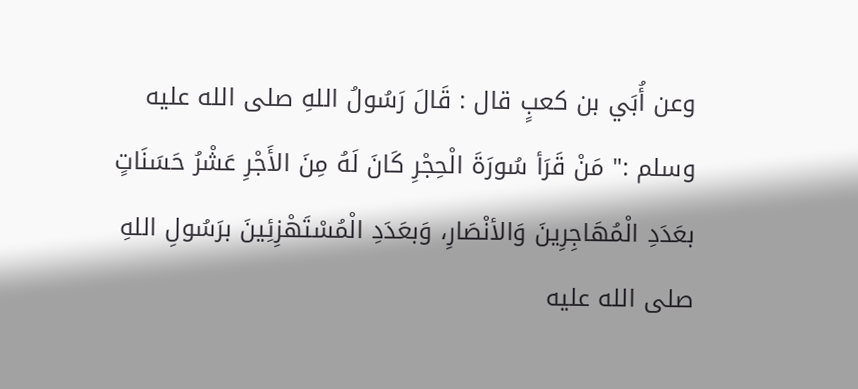وعن أُبَي بن كعبٍ قال : قَالَ رَسُولُ اللهِ صلى الله عليه وسلم :" مَنْ قَرَأ سُورَةَ الْحِجْرِ كَانَ لَهُ مِنَ الأَجْرِ عَشْرُ حَسَنَاتٍ بعَدَدِ الْمُهَاجِرِينَ وَالأنْصَارِ، وَبعَدَدِ الْمُسْتَهْزِئِينَ برَسُولِ اللهِ صلى الله عليه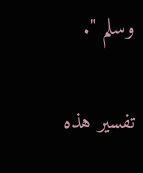وسلم ".

تفسير هذه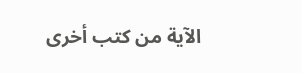الآية من كتب أخرى